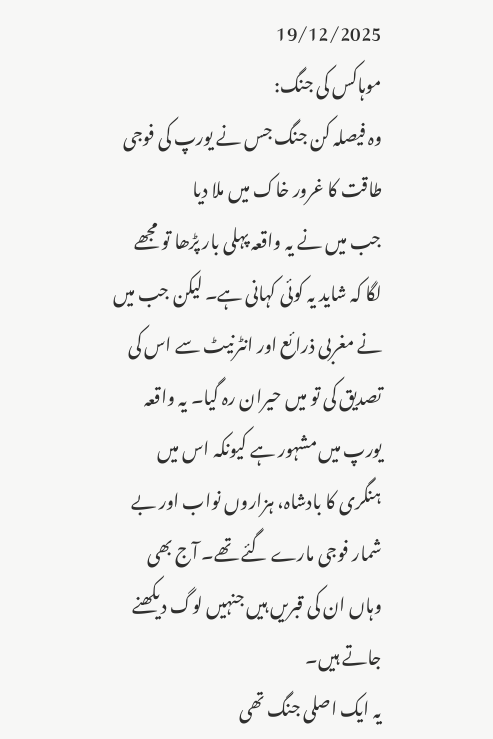19/12/2025
موہاکس کی جنگ:
وہ فیصلہ کن جنگ جس نے یورپ کی فوجی طاقت کا غرور خاک میں ملا دیا
جب میں نے یہ واقعہ پہلی بار پڑھا تو مجھے لگا کہ شاید یہ کوئی کہانی ہے۔ لیکن جب میں نے مغربی ذرائع اور انٹرنیٹ سے اس کی تصدیق کی تو میں حیران رہ گیا۔ یہ واقعہ یورپ میں مشہور ہے کیونکہ اس میں ہنگری کا بادشاہ، ہزاروں نواب اور بے شمار فوجی مارے گئے تھے۔ آج بھی وہاں ان کی قبریں ہیں جنہیں لوگ دیکھنے جاتے ہیں۔
یہ ایک اصلی جنگ تھی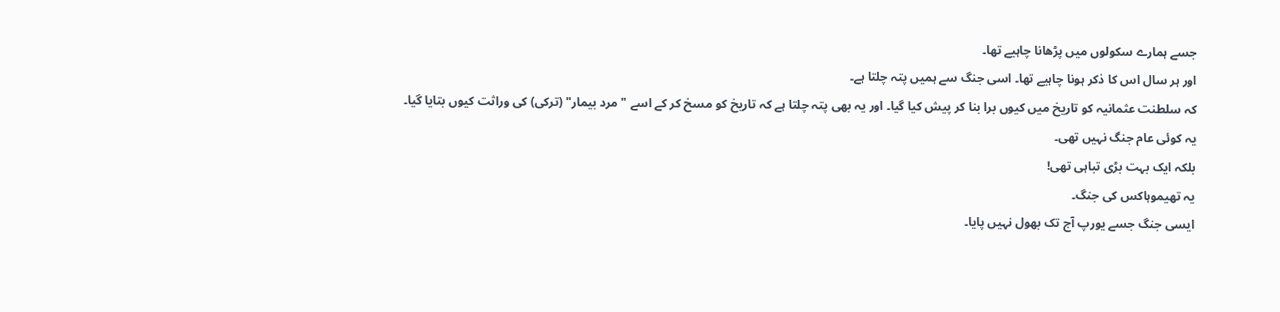جسے ہمارے سکولوں میں پڑھانا چاہیے تھا۔
اور ہر سال اس کا ذکر ہونا چاہیے تھا۔ اسی جنگ سے ہمیں پتہ چلتا ہے۔
کہ سلطنت عثمانیہ کو تاریخ میں کیوں برا بنا کر پیش کیا گیا۔ اور یہ بھی پتہ چلتا ہے کہ تاریخ کو مسخ کر کے اسے "مرد بیمار" (ترکی) کی وراثت کیوں بتایا گیا۔
یہ کوئی عام جنگ نہیں تھی۔
بلکہ ایک بہت بڑی تباہی تھی!
یہ تھیموہاکس کی جنگ۔
ایسی جنگ جسے یورپ آج تک بھول نہیں پایا۔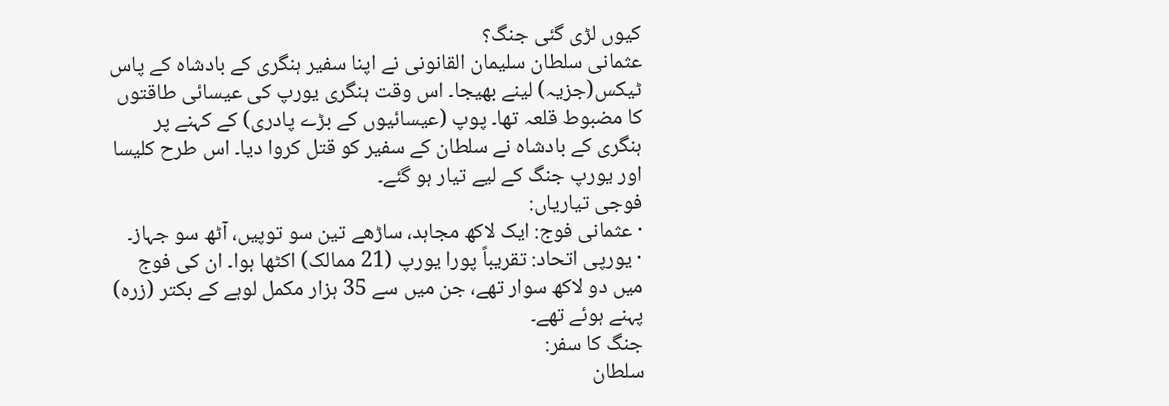کیوں لڑی گئی جنگ؟
عثمانی سلطان سلیمان القانونی نے اپنا سفیر ہنگری کے بادشاہ کے پاس ٹیکس(جزیہ) لینے بھیجا۔ اس وقت ہنگری یورپ کی عیسائی طاقتوں کا مضبوط قلعہ تھا۔ پوپ (عیسائیوں کے بڑے پادری) کے کہنے پر ہنگری کے بادشاہ نے سلطان کے سفیر کو قتل کروا دیا۔ اس طرح کلیسا اور یورپ جنگ کے لیے تیار ہو گئے۔
فوجی تیاریاں:
· عثمانی فوج: ایک لاکھ مجاہد، ساڑھے تین سو توپیں، آٹھ سو جہاز۔
· یورپی اتحاد: تقریباً پورا یورپ (21 ممالک) اکٹھا ہوا۔ ان کی فوج میں دو لاکھ سوار تھے، جن میں سے 35 ہزار مکمل لوہے کے بکتر (زرہ) پہنے ہوئے تھے۔
جنگ کا سفر:
سلطان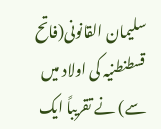سلیمان القانونی(فاتح قسطنطنیہ کی اولاد میں سے) نے تقریباً ایک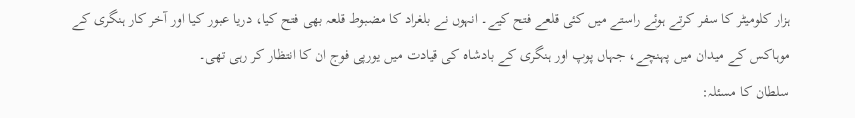ہزار کلومیٹر کا سفر کرتے ہوئے راستے میں کئی قلعے فتح کیے۔ انہوں نے بلغراد کا مضبوط قلعہ بھی فتح کیا، دریا عبور کیا اور آخر کار ہنگری کے موہاکس کے میدان میں پہنچے، جہاں پوپ اور ہنگری کے بادشاہ کی قیادت میں یورپی فوج ان کا انتظار کر رہی تھی۔
سلطان کا مسئلہ: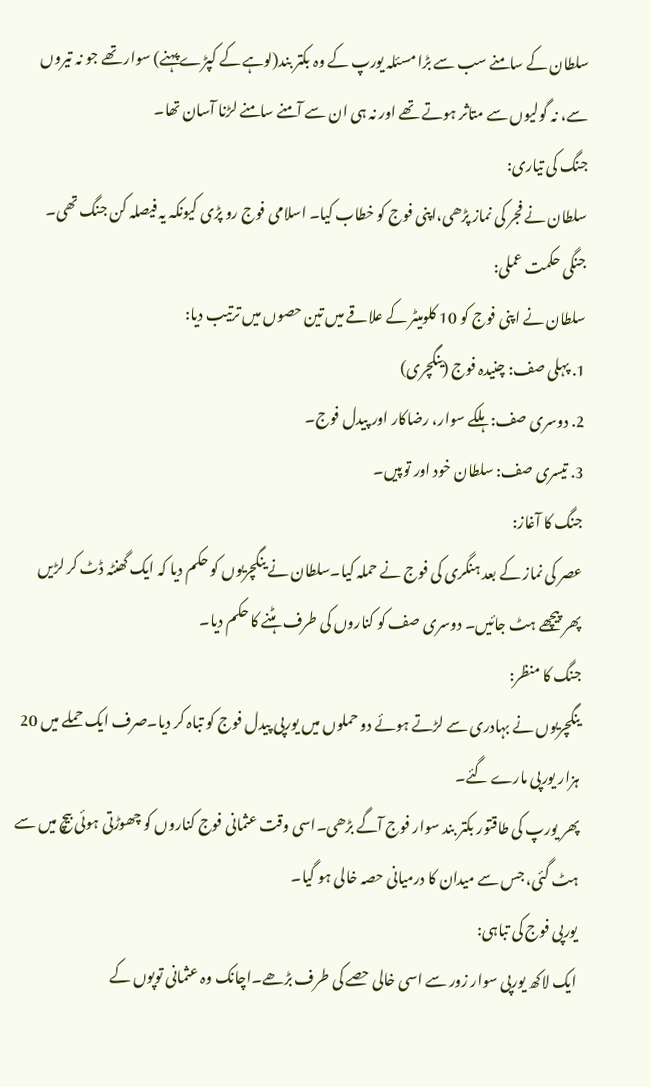سلطان کے سامنے سب سے بڑا مسئلہ یورپ کے وہ بکتر بند(لوہے کے کپڑے پہنے) سوار تھے جو نہ تیروں سے، نہ گولیوں سے متاثر ہوتے تھے اور نہ ہی ان سے آمنے سامنے لڑنا آسان تھا۔
جنگ کی تیاری:
سلطان نے فجر کی نماز پڑھی،اپنی فوج کو خطاب کیا۔ اسلامی فوج رو پڑی کیونکہ یہ فیصلہ کن جنگ تھی۔
جنگی حکمت عملی:
سلطان نے اپنی فوج کو 10 کلومیٹر کے علاقے میں تین حصوں میں ترتیب دیا:
1. پہلی صف: چنیدہ فوج (ینگچری)
2. دوسری صف: ہلکے سوار، رضاکار اور پیدل فوج۔
3. تیسری صف: سلطان خود اور توپیں۔
جنگ کا آغاز:
عصر کی نماز کے بعد ہنگری کی فوج نے حملہ کیا۔سلطان نے ینگچریوں کو حکم دیا کہ ایک گھنٹہ ڈٹ کر لڑیں پھر پیچھے ہٹ جائیں۔ دوسری صف کو کناروں کی طرف ہٹنے کا حکم دیا۔
جنگ کا منظر:
ینگچریوں نے بہادری سے لڑتے ہوئے دو حملوں میں یورپی پیدل فوج کو تباہ کر دیا۔صرف ایک حملے میں 20 ہزار یورپی مارے گئے۔
پھر یورپ کی طاقتور بکتر بند سوار فوج آگے بڑھی۔اسی وقت عثمانی فوج کناروں کو چھوڑتی ہوئی بیچ میں سے ہٹ گئی، جس سے میدان کا درمیانی حصہ خالی ہو گیا۔
یورپی فوج کی تباہی:
ایک لاکھ یورپی سوار زور سے اسی خالی حصے کی طرف بڑھے۔اچانک وہ عثمانی توپوں کے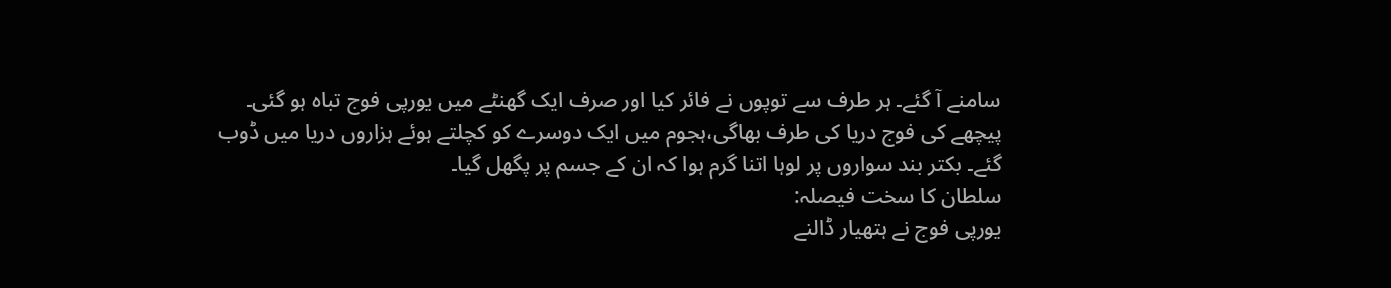سامنے آ گئے۔ ہر طرف سے توپوں نے فائر کیا اور صرف ایک گھنٹے میں یورپی فوج تباہ ہو گئی۔
پیچھے کی فوج دریا کی طرف بھاگی،ہجوم میں ایک دوسرے کو کچلتے ہوئے ہزاروں دریا میں ڈوب گئے۔ بکتر بند سواروں پر لوہا اتنا گرم ہوا کہ ان کے جسم پر پگھل گیا۔
سلطان کا سخت فیصلہ:
یورپی فوج نے ہتھیار ڈالنے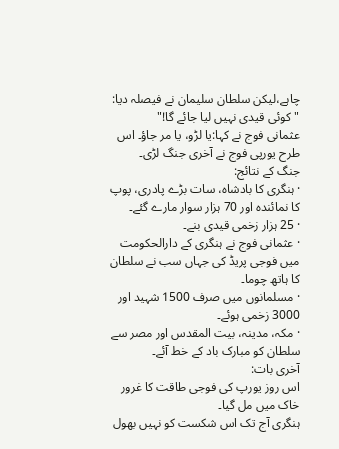چاہے،لیکن سلطان سلیمان نے فیصلہ دیا: "کوئی قیدی نہیں لیا جائے گا!"
عثمانی فوج نے کہا:یا لڑو، یا مر جاؤ۔ اس طرح یورپی فوج نے آخری جنگ لڑی۔
جنگ کے نتائج:
· ہنگری کا بادشاہ، سات بڑے پادری، پوپ کا نمائندہ اور 70 ہزار سوار مارے گئے۔
· 25 ہزار زخمی قیدی بنے۔
· عثمانی فوج نے ہنگری کے دارالحکومت میں فوجی پریڈ کی جہاں سب نے سلطان کا ہاتھ چوما۔
· مسلمانوں میں صرف 1500 شہید اور 3000 زخمی ہوئے۔
· مکہ، مدینہ، بیت المقدس اور مصر سے سلطان کو مبارک باد کے خط آئے۔
آخری بات:
اس روز یورپ کی فوجی طاقت کا غرور خاک میں مل گیا۔
ہنگری آج تک اس شکست کو نہیں بھول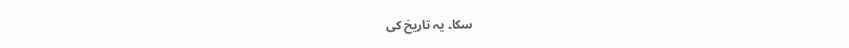سکا۔ یہ تاریخ کی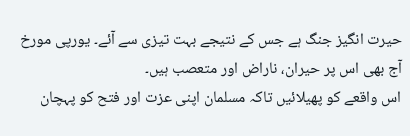حیرت انگیز جنگ ہے جس کے نتیجے بہت تیزی سے آئے۔ یورپی مورخ آج بھی اس پر حیران، ناراض اور متعصب ہیں۔
اس واقعے کو پھیلائیں تاکہ مسلمان اپنی عزت اور فتح کو پہچان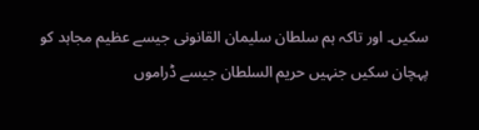سکیں۔ اور تاکہ ہم سلطان سلیمان القانونی جیسے عظیم مجاہد کو پہچان سکیں جنہیں حریم السلطان جیسے ڈراموں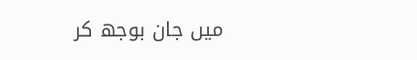میں جان بوجھ کر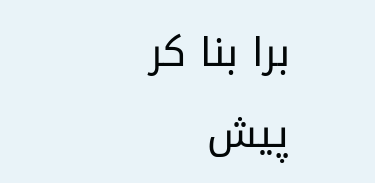برا بنا کر پیش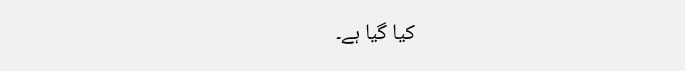کیا گیا ہے۔